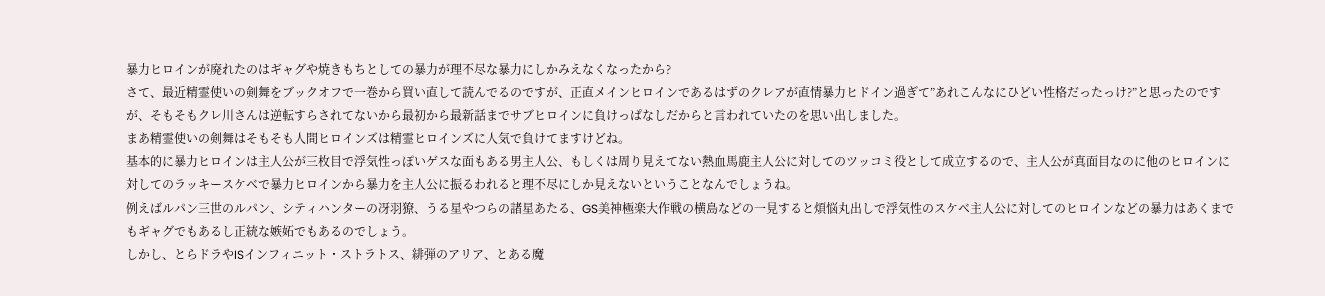暴力ヒロインが廃れたのはギャグや焼きもちとしての暴力が理不尽な暴力にしかみえなくなったから?
さて、最近精霊使いの剣舞をブックオフで一巻から買い直して読んでるのですが、正直メインヒロインであるはずのクレアが直情暴力ヒドイン過ぎて”あれこんなにひどい性格だったっけ?”と思ったのですが、そもそもクレ川さんは逆転すらされてないから最初から最新話までサブヒロインに負けっぱなしだからと言われていたのを思い出しました。
まあ精霊使いの剣舞はそもそも人間ヒロインズは精霊ヒロインズに人気で負けてますけどね。
基本的に暴力ヒロインは主人公が三枚目で浮気性っぽいゲスな面もある男主人公、もしくは周り見えてない熱血馬鹿主人公に対してのツッコミ役として成立するので、主人公が真面目なのに他のヒロインに対してのラッキースケベで暴力ヒロインから暴力を主人公に振るわれると理不尽にしか見えないということなんでしょうね。
例えばルパン三世のルパン、シティハンターの冴羽獠、うる星やつらの諸星あたる、GS美神極楽大作戦の横島などの一見すると煩悩丸出しで浮気性のスケベ主人公に対してのヒロインなどの暴力はあくまでもギャグでもあるし正統な嫉妬でもあるのでしょう。
しかし、とらドラやISインフィニット・ストラトス、緋弾のアリア、とある魔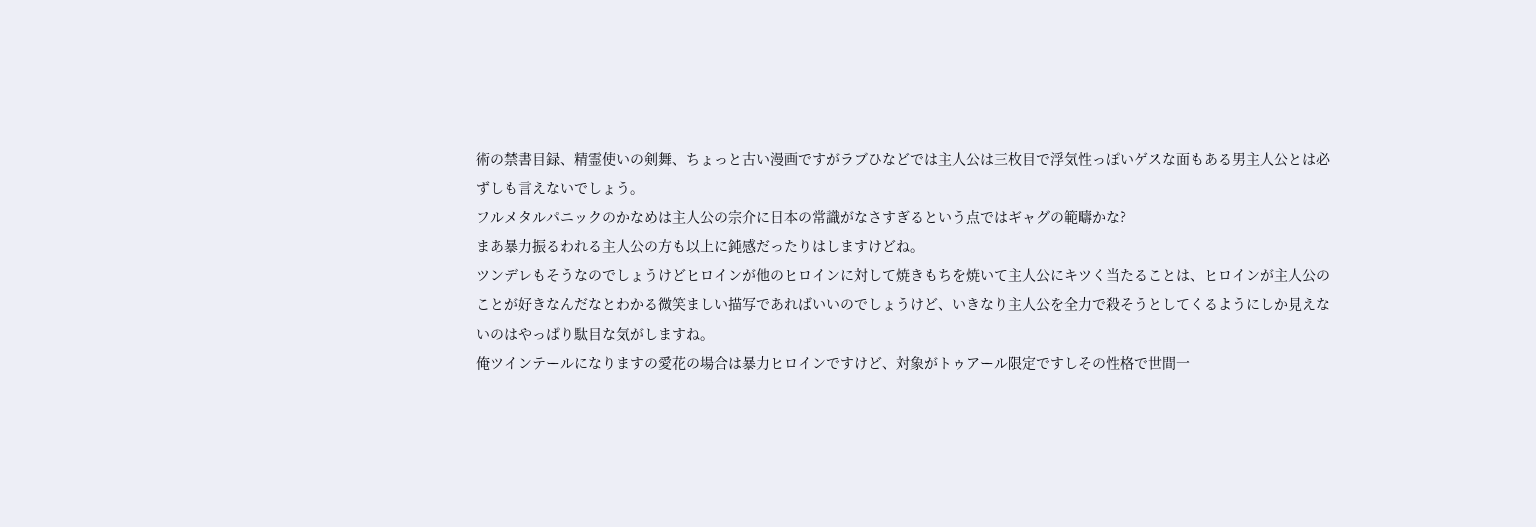術の禁書目録、精霊使いの剣舞、ちょっと古い漫画ですがラブひなどでは主人公は三枚目で浮気性っぽいゲスな面もある男主人公とは必ずしも言えないでしょう。
フルメタルパニックのかなめは主人公の宗介に日本の常識がなさすぎるという点ではギャグの範疇かな?
まあ暴力振るわれる主人公の方も以上に鈍感だったりはしますけどね。
ツンデレもそうなのでしょうけどヒロインが他のヒロインに対して焼きもちを焼いて主人公にキツく当たることは、ヒロインが主人公のことが好きなんだなとわかる微笑ましい描写であればいいのでしょうけど、いきなり主人公を全力で殺そうとしてくるようにしか見えないのはやっぱり駄目な気がしますね。
俺ツインテールになりますの愛花の場合は暴力ヒロインですけど、対象がトゥアール限定ですしその性格で世間一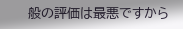般の評価は最悪ですから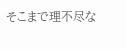そこまで理不尽な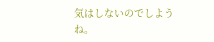気はしないのでしようね。